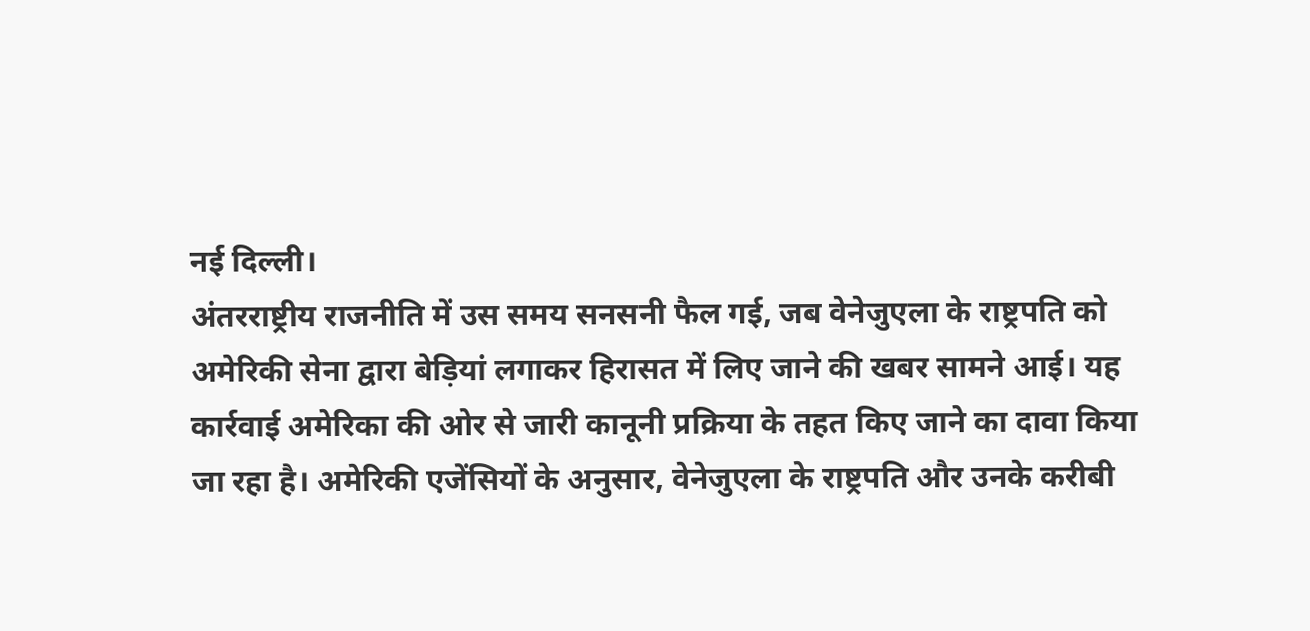नई दिल्ली।
अंतरराष्ट्रीय राजनीति में उस समय सनसनी फैल गई, जब वेनेजुएला के राष्ट्रपति को अमेरिकी सेना द्वारा बेड़ियां लगाकर हिरासत में लिए जाने की खबर सामने आई। यह कार्रवाई अमेरिका की ओर से जारी कानूनी प्रक्रिया के तहत किए जाने का दावा किया जा रहा है। अमेरिकी एजेंसियों के अनुसार, वेनेजुएला के राष्ट्रपति और उनके करीबी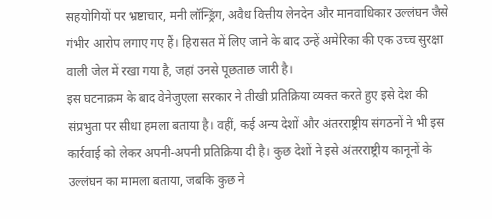सहयोगियों पर भ्रष्टाचार, मनी लॉन्ड्रिंग, अवैध वित्तीय लेनदेन और मानवाधिकार उल्लंघन जैसे गंभीर आरोप लगाए गए हैं। हिरासत में लिए जाने के बाद उन्हें अमेरिका की एक उच्च सुरक्षा वाली जेल में रखा गया है, जहां उनसे पूछताछ जारी है।
इस घटनाक्रम के बाद वेनेजुएला सरकार ने तीखी प्रतिक्रिया व्यक्त करते हुए इसे देश की संप्रभुता पर सीधा हमला बताया है। वहीं, कई अन्य देशों और अंतरराष्ट्रीय संगठनों ने भी इस कार्रवाई को लेकर अपनी-अपनी प्रतिक्रिया दी है। कुछ देशों ने इसे अंतरराष्ट्रीय कानूनों के उल्लंघन का मामला बताया, जबकि कुछ ने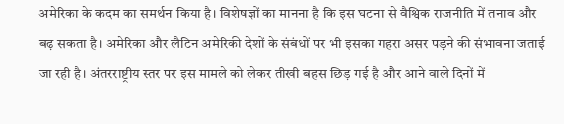अमेरिका के कदम का समर्थन किया है। विशेषज्ञों का मानना है कि इस घटना से वैश्विक राजनीति में तनाव और बढ़ सकता है। अमेरिका और लैटिन अमेरिकी देशों के संबंधों पर भी इसका गहरा असर पड़ने की संभावना जताई जा रही है। अंतरराष्ट्रीय स्तर पर इस मामले को लेकर तीखी बहस छिड़ गई है और आने वाले दिनों में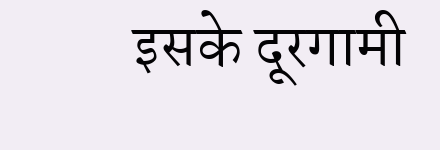इसके दूरगामी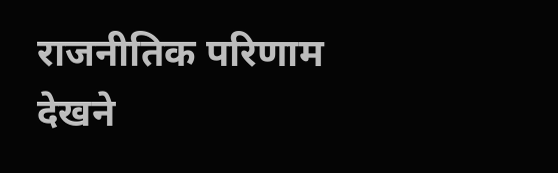राजनीतिक परिणाम देखने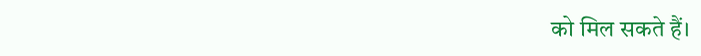को मिल सकते हैं।